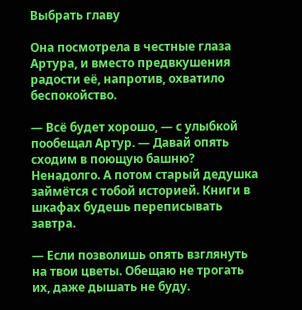Выбрать главу

Она посмотрела в честные глаза Артура, и вместо предвкушения радости её, напротив, охватило беспокойство.

— Всё будет хорошо, — с улыбкой пообещал Артур. — Давай опять сходим в поющую башню? Ненадолго. А потом старый дедушка займётся с тобой историей. Книги в шкафах будешь переписывать завтра.

— Если позволишь опять взглянуть на твои цветы. Обещаю не трогать их, даже дышать не буду.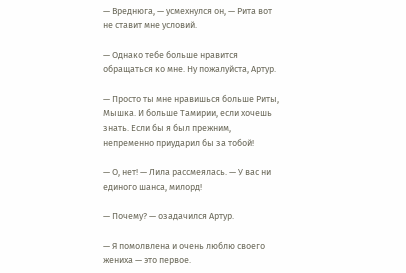— Вреднюга, — усмехнулся он, — Рита вот не ставит мне условий.

— Однако тебе больше нравится обращаться ко мне. Ну пожалуйста, Артур.

— Просто ты мне нравишься больше Риты, Мышка. И больше Тамирии, если хочешь знать. Если бы я был прежним, непременно приударил бы за тобой!

— О, нет! — Лила рассмеялась. — У вас ни единого шанса, милорд!

— Почему? — озадачился Артур.

— Я помолвлена и очень люблю своего жениха — это первое.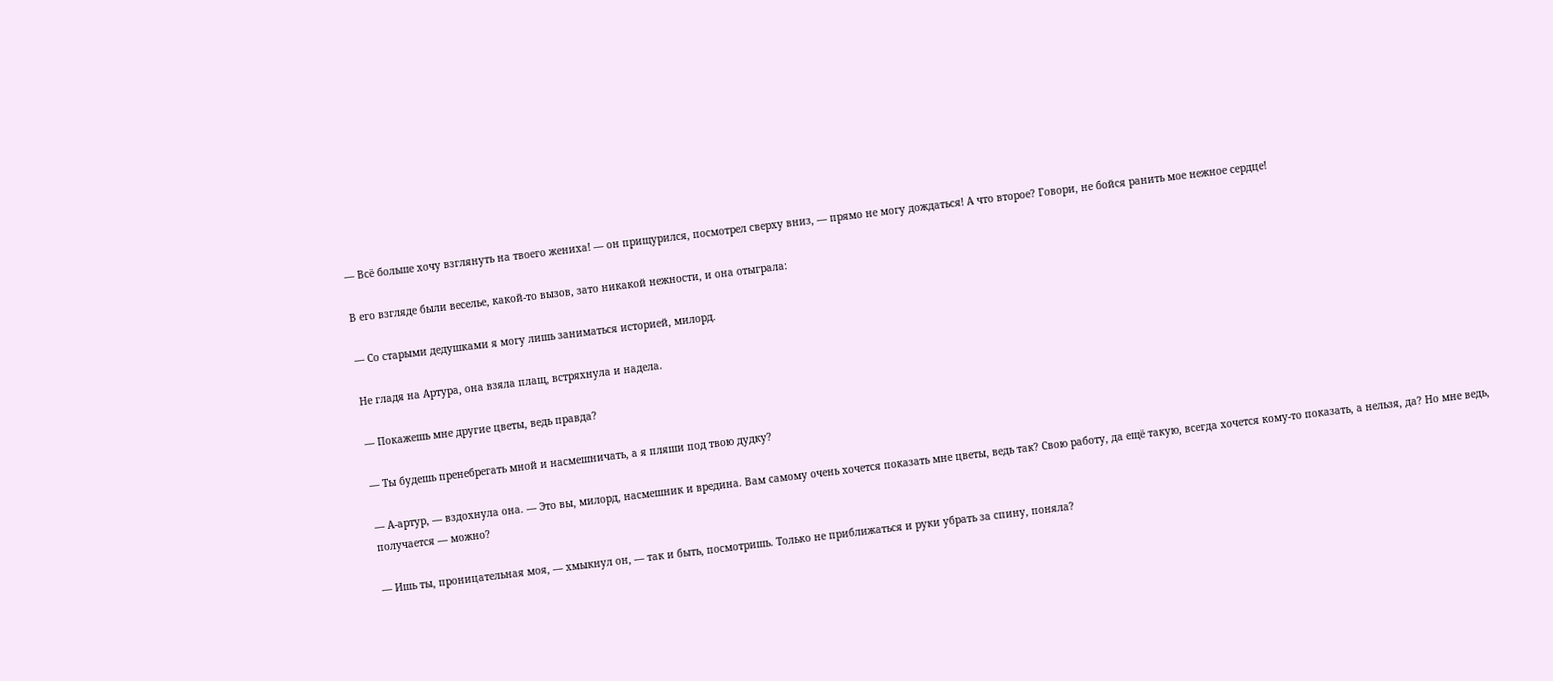— Всё больше хочу взглянуть на твоего жениха! — он прищурился, посмотрел сверху вниз, — прямо не могу дождаться! А что второе? Говори, не бойся ранить мое нежное сердце!

В его взгляде были веселье, какой-то вызов, зато никакой нежности, и она отыграла:

— Со старыми дедушками я могу лишь заниматься историей, милорд.

Не гладя на Артура, она взяла плащ, встряхнула и надела.

— Покажешь мне другие цветы, ведь правда?

— Ты будешь пренебрегать мной и насмешничать, а я пляши под твою дудку?

— А-артур, — вздохнула она. — Это вы, милорд, насмешник и вредина. Вам самому очень хочется показать мне цветы, ведь так? Свою работу, да ещё такую, всегда хочется кому-то показать, а нельзя, да? Но мне ведь, получается — можно?

— Ишь ты, проницательная моя, — хмыкнул он, — так и быть, посмотришь. Только не приближаться и руки убрать за спину, поняла?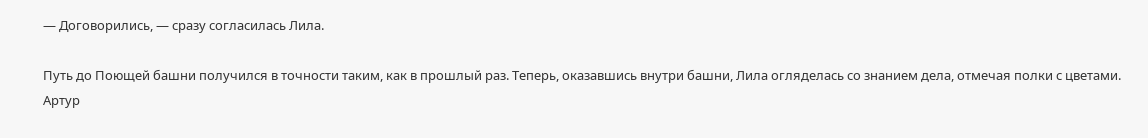— Договорились, — сразу согласилась Лила.

Путь до Поющей башни получился в точности таким, как в прошлый раз. Теперь, оказавшись внутри башни, Лила огляделась со знанием дела, отмечая полки с цветами. Артур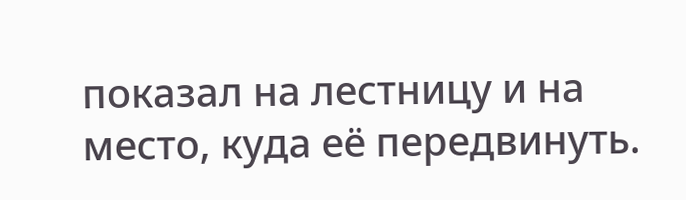показал на лестницу и на место, куда её передвинуть.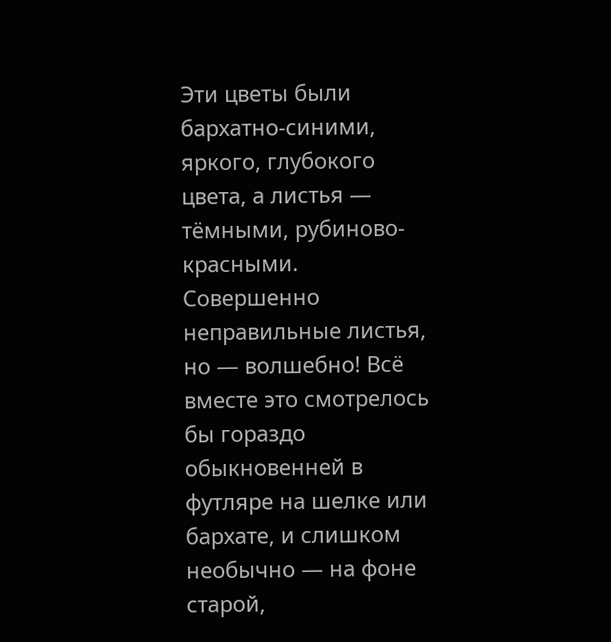Эти цветы были бархатно-синими, яркого, глубокого цвета, а листья — тёмными, рубиново-красными. Совершенно неправильные листья, но — волшебно! Всё вместе это смотрелось бы гораздо обыкновенней в футляре на шелке или бархате, и слишком необычно — на фоне старой,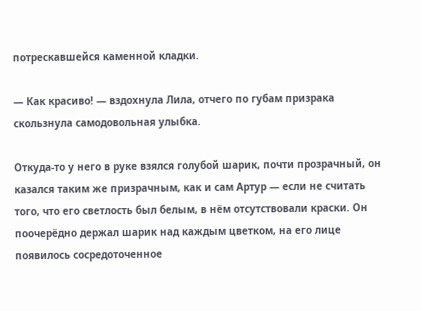потрескавшейся каменной кладки.

— Как красиво! — вздохнула Лила, отчего по губам призрака скользнула самодовольная улыбка.

Откуда-то у него в руке взялся голубой шарик, почти прозрачный, он казался таким же призрачным, как и сам Артур — если не считать того, что его светлость был белым, в нём отсутствовали краски. Он поочерёдно держал шарик над каждым цветком, на его лице появилось сосредоточенное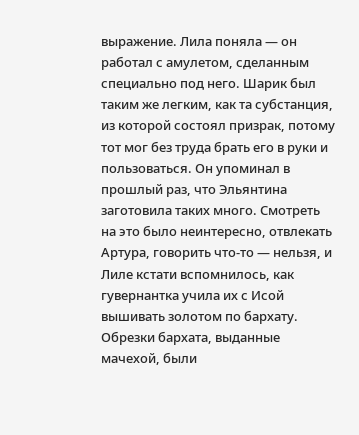выражение. Лила поняла — он работал с амулетом, сделанным специально под него. Шарик был таким же легким, как та субстанция, из которой состоял призрак, потому тот мог без труда брать его в руки и пользоваться. Он упоминал в прошлый раз, что Эльянтина заготовила таких много. Смотреть на это было неинтересно, отвлекать Артура, говорить что-то — нельзя, и Лиле кстати вспомнилось, как гувернантка учила их с Исой вышивать золотом по бархату. Обрезки бархата, выданные мачехой, были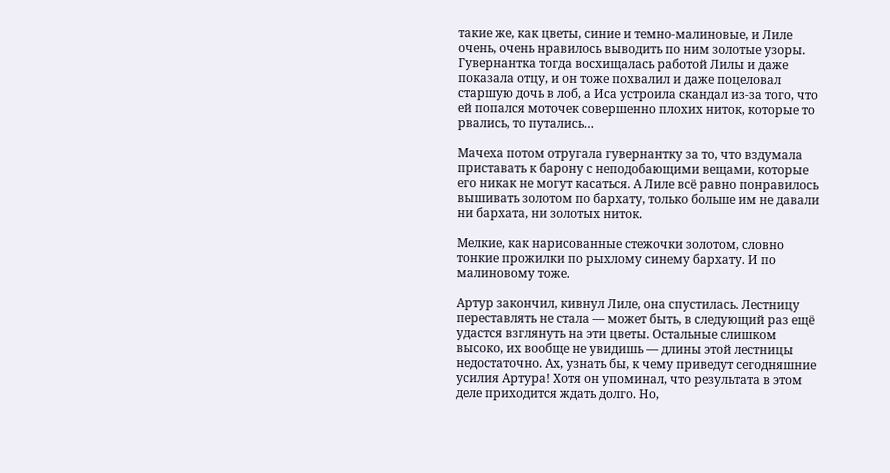такие же, как цветы, синие и темно-малиновые, и Лиле очень, очень нравилось выводить по ним золотые узоры. Гувернантка тогда восхищалась работой Лилы и даже показала отцу, и он тоже похвалил и даже поцеловал старшую дочь в лоб, а Иса устроила скандал из-за того, что ей попался моточек совершенно плохих ниток, которые то рвались, то путались…

Мачеха потом отругала гувернантку за то, что вздумала приставать к барону с неподобающими вещами, которые его никак не могут касаться. А Лиле всё равно понравилось вышивать золотом по бархату, только больше им не давали ни бархата, ни золотых ниток.

Мелкие, как нарисованные стежочки золотом, словно тонкие прожилки по рыхлому синему бархату. И по малиновому тоже.

Артур закончил, кивнул Лиле, она спустилась. Лестницу переставлять не стала — может быть, в следующий раз ещё удастся взглянуть на эти цветы. Остальные слишком высоко, их вообще не увидишь — длины этой лестницы недостаточно. Ах, узнать бы, к чему приведут сегодняшние усилия Артура! Хотя он упоминал, что результата в этом деле приходится ждать долго. Но,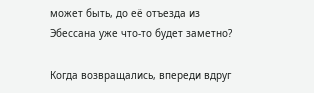может быть, до её отъезда из Эбессана уже что-то будет заметно?

Когда возвращались, впереди вдруг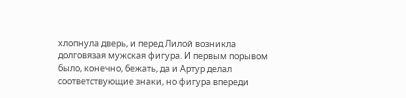хлопнула дверь, и перед Лилой возникла долговязая мужская фигура. И первым порывом было, конечно, бежать, да и Артур делал соответствующие знаки, но фигура впереди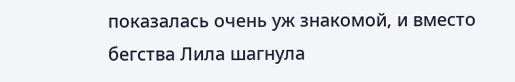показалась очень уж знакомой, и вместо бегства Лила шагнула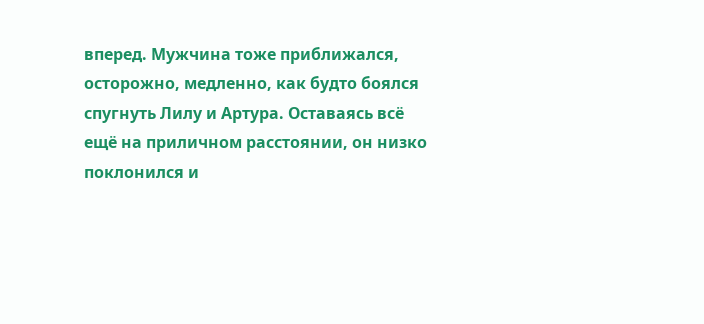вперед. Мужчина тоже приближался, осторожно, медленно, как будто боялся спугнуть Лилу и Артура. Оставаясь всё ещё на приличном расстоянии, он низко поклонился и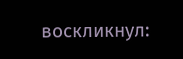воскликнул: